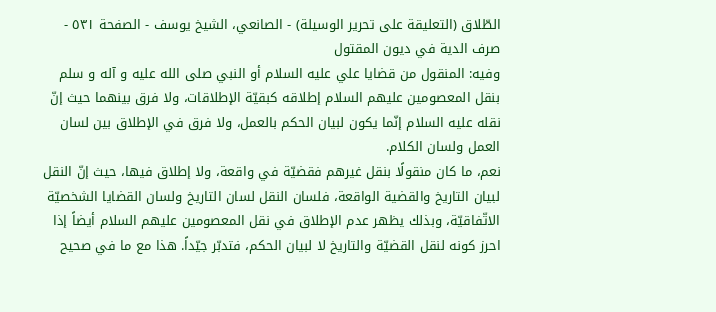الطّلاق (التعليقة على تحرير الوسيلة) - الصانعي، الشيخ يوسف - الصفحة ٥٣١ - صرف الدية في ديون المقتول
وفيه: المنقول من قضايا علي عليه السلام أو النبي صلى الله عليه و آله و سلم بنقل المعصومين عليهم السلام إطلاقه كبقيّة الإطلاقات، ولا فرق بينهما حيث إنّ نقله عليه السلام إنّما يكون لبيان الحكم بالعمل، ولا فرق في الإطلاق بين لسان العمل ولسان الكلام.
نعم، ما كان منقولًا بنقل غيرهم فقضيّة في واقعة، ولا إطلاق فيها، حيث إنّ النقل لبيان التاريخ والقضية الواقعة، فلسان النقل لسان التاريخ ولسان القضايا الشخصيّة الاتّفاقيّة، وبذلك يظهر عدم الإطلاق في نقل المعصومين عليهم السلام أيضاً إذا احرز كونه لنقل القضيّة والتاريخ لا لبيان الحكم، فتدبّر جيّداً. هذا مع ما في صحيح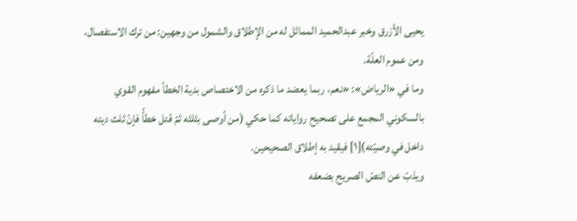يحيى الأزرق وخبر عبدالحميد المماثل له من الإطلاق والشمول من وجهين: من ترك الاستفصال، ومن عموم العلّة.
وما في «الرياض»: «نعم، ربما يعضد ما ذكره من الاختصاص بدية الخطأ مفهوم القوي بالسكوني المجمع على تصحيح رواياته كما حكي (من أوصى بثلثه ثمّ قتل خطأً فإنّ ثلث ديته داخل في وصيّته)[١] فيقيد به إطلاق الصحيحين.
ويذبّ عن النصّ الصريح بضعفه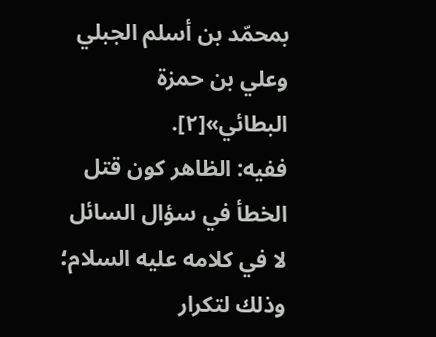بمحمّد بن أسلم الجبلي وعلي بن حمزة البطائي»[٢].
ففيه: الظاهر كون قتل الخطأ في سؤال السائل لا في كلامه عليه السلام؛ وذلك لتكرار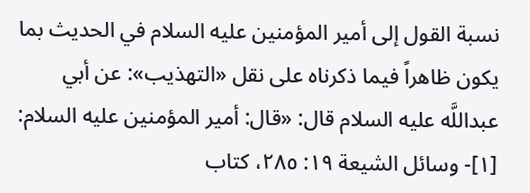نسبة القول إلى أمير المؤمنين عليه السلام في الحديث بما يكون ظاهراً فيما ذكرناه على نقل «التهذيب»: عن أبي عبداللَّه عليه السلام قال: «قال: أمير المؤمنين عليه السلام:
[١]- وسائل الشيعة ١٩: ٢٨٥، كتاب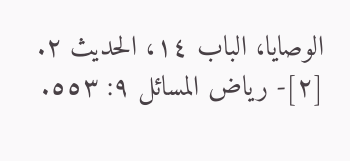الوصايا، الباب ١٤، الحديث ٢.
[٢]- رياض المسائل ٩: ٥٥٣.